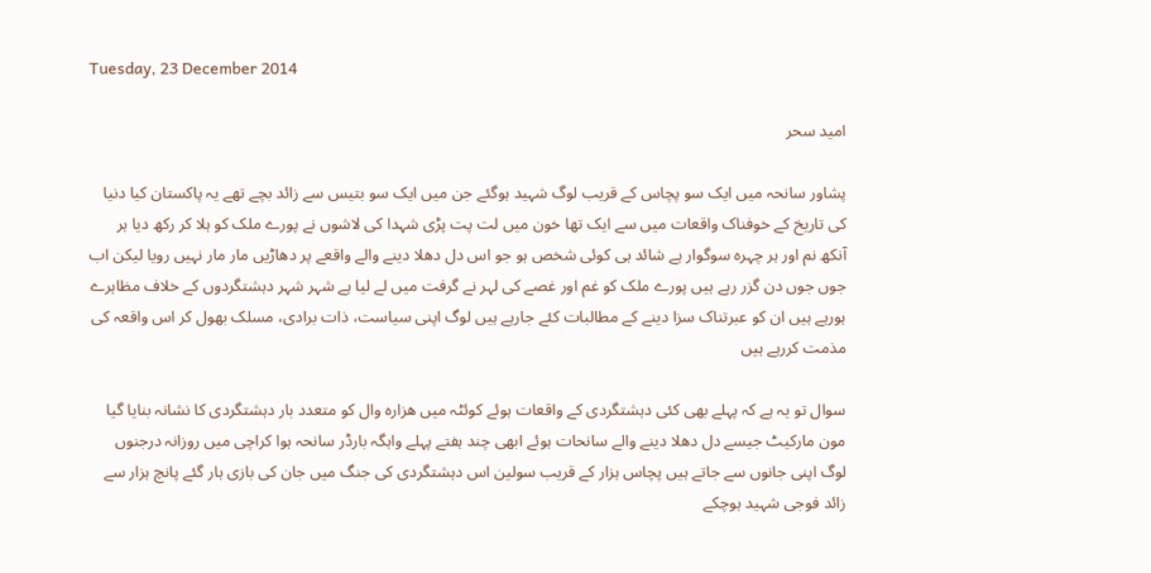Tuesday, 23 December 2014

امید سحر

پشاور سانحہ میں ایک سو پچاس کے قریب لوگ شہید ہوگئے جن میں ایک سو بتیس سے زائد بچے تھے یہ پاکستان کیا دنیا کی تاریخ کے خوفناک واقعات میں سے ایک تھا خون میں لت پت پڑی شہدا کی لاشوں نے پورے ملک کو ہلا کر رکھ دیا ہر آنکھ نم اور ہر چہرہ سوگوار ہے شائد ہی کوئی شخص ہو جو اس دل دھلا دینے والے واقعے پر دھاڑیں مار مار نہیں رویا لیکن اب جوں جوں دن گزر رہے ہیں پورے ملک کو غم اور غصے کی لہر نے گرفت میں لے لیا ہے شہر شہر دہشتگردوں کے خلاف مظاہرے ہورہے ہیں ان کو عبرتناک سزا دینے کے مطالبات کئے جارہے ہیں لوگ اپنی سیاست، ذات برادی، مسلک بھول کر اس واقعہ کی مذمت کررہے ہیں

سوال تو یہ ہے کہ پہلے بھی کئی دہشتگردی کے واقعات ہوئے کوئٹہ میں ھزارہ وال کو متعدد بار دہشتگردی کا نشانہ بنایا گیا مون مارکیٹ جیسے دل دھلا دینے والے سانحات ہوئے ابھی چند ہفتے پہلے واہگہ بارڈر سانحہ ہوا کراچی میں روزانہ درجنوں لوگ اپنی جانوں سے جاتے ہیں پچاس ہزار کے قریب سولین اس دہشتگردی کی جنگ میں جان کی بازی ہار گئے پانچ ہزار سے زائد فوجی شہید ہوچکے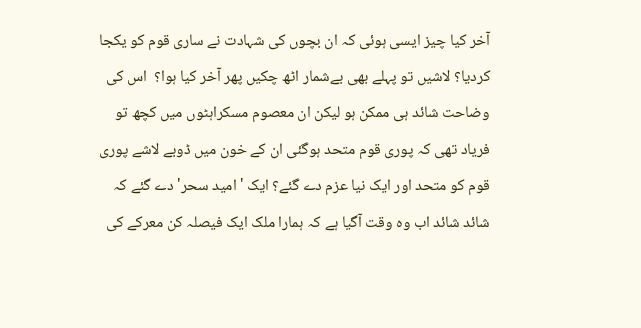آخر کیا چیز ایسی ہوئی کہ ان بچوں کی شہادت نے ساری قوم کو یکجا کردیا؟ لاشیں تو پہلے بھی بےشمار اٹھ چکیں پھر آخر کیا ہوا؟  اس کی وضاحت شائد ہی ممکن ہو لیکن ان معصوم مسکراہٹوں میں کچھ تو فریاد تھی کہ پوری قوم متحد ہوگئی ان کے خون میں ڈوبے لاشے پوری قوم کو متحد اور ایک نیا عزم دے گئے؟ ایک 'امید سحر' دے گئے کہ شائد شائد اب وہ وقت آگیا ہے کہ ہمارا ملک ایک فیصلہ کن معرکے کی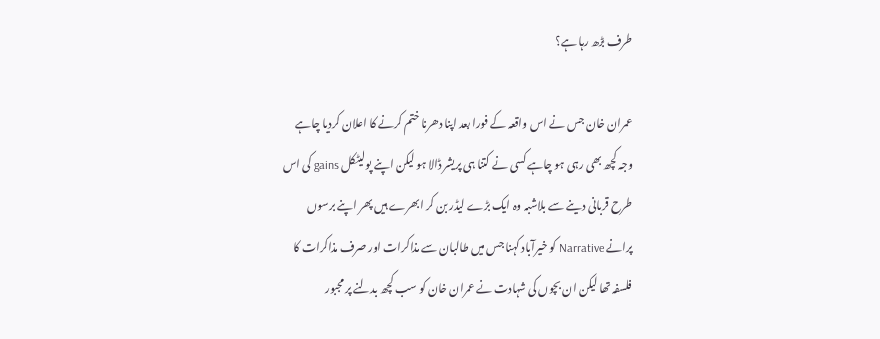طرف بڑھ رہا ہے؟

عمران خان جس نے اس واقعہ کے فورا بعد اپنا دھرنا ختم کرنے کا اعلان کردیا چاہے وجہ کچھ بھی رہی ہو چاہے کسی نے کتنا ہی پریشر ڈالا ہو لیکن اپنے پولیٹکل gains کی اس طرح قربانی دینے سے بلاشبہ وہ ایک بڑے لیڈر بن کر ابھرے ہیں پھر اپنے برسوں پرانے Narrative کو خیرآباد کہنا جس میں طالبان سے مذاکرات اور صرف مذاکرات کا فلسفہ تھا لیکن ان بچوں کی شہادت نے عمران خان کو سب کچھ بدلنے پر مجبور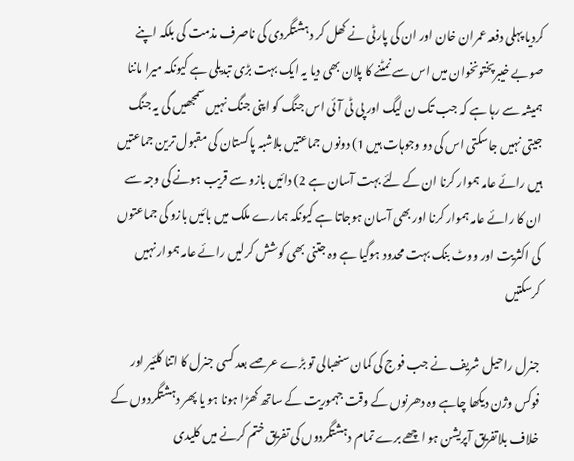کردیا پہلی دفعہ عمران خان اور ان کی پارٹی نے کھل کر دہشتگردی کی ناصرف مذمت کی بلکہ اپنے صوبے خیبرپختونخوان میں اس سے نمٹنے کا پلان بھی دیا یہ ایک بہت بڑی تبدیلی ہے کیونکہ میرا ماننا ہمیشہ سے رہا ہے کہ جب تک ن لیگ اور پی ٹی آئی اس جنگ کو اپنی جنگ نہیں سمجھیں گی یہ جنگ جیتی نہیں جاسکتی اس کی دو وجوہات ہیں 1) دونوں جماعتیں بلاشبہ پاکستان کی مقبول ترین جماعتیں ہیں رائے عامہ ہموار کرنا ان کے لئے بہت آسان ہے 2) دائیں بازو سے قریب ہونے کی وجہ سے ان کا رائے عامہ ہموار کرنا اور بھی آسان ہوجاتا ہے کیونکہ ہمارے ملک میں بائیں بازو کی جماعتوں کی اکثریت اور ووٹ بنک بہت محدود ہوگیا ہے وہ جتنی بھی کوشش کرلیں رائے عامہ ہموار نہیں کرسکتیں

جنرل راحیل شریف نے جب فوج کی کمان سنھبالی تو بڑے عرصے بعد کسی جنرل کا اتنا کلئیر اور فوکس وژن دیکھا چاہے وہ دھرنوں کے وقت جہموریت کے ساتھ کھڑا ہونا ہو یا پھر دہشتگردوں کے خلاف بلاتفریق آپریشن ہو اچھے برے تمام دہشتگردوں کی تفریق ختم کرنے میں کلیدی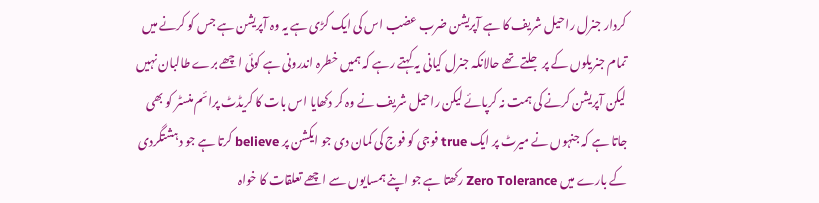کردار جنرل راحیل شریف کا ہے آپریشن ضرب عضب اس کی ایک کڑی ہے یہ وہ آپریشن ہے جس کو کرنے میں تمام جنریلوں کے پر جلتے تھے حالانکہ جنرل کیانی یہ کہتے رہے کہ ہمیں خطرہ اندرونی ہے کوئی اچھے برے طالبان نہیں لیکن آپریشن کرنے کی ہمت نہ کرپائے لیکن راحیل شریف نے وہ کر دکھایا اس بات کا کریڈٹ پرائم منسٹر کو بھی جاتا ہے کہ جنہوں نے میرٹ پر ایک true فوجی کو فوج کی کمان دی جو ایکشن پر believe کرتا ہے جو دہشتگردی کے بارے میں Zero Tolerance رکھتا ہے جو اپنے ہمسایوں سے اچھے تعلقات کا خواہ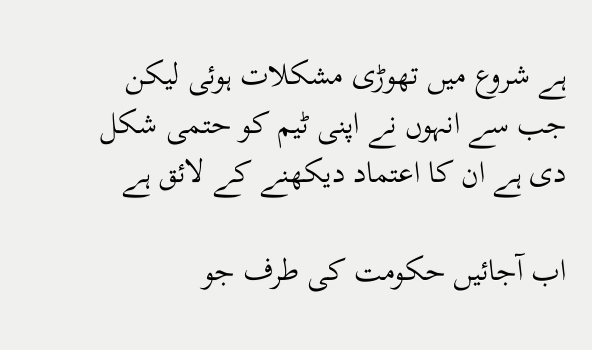ہے شروع میں تھوڑی مشکلات ہوئی لیکن جب سے انہوں نے اپنی ٹیم کو حتمی شکل دی ہے ان کا اعتماد دیکھنے کے لائق ہے

اب آجائیں حکومت کی طرف جو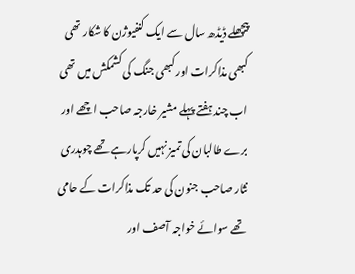پیچھلے ڈیڈھ سال سے ایک کنفیوژن کا شکار تھی کبھی مذاکرات اور کبھی جنگ کی کشمکش میں تھی اب چند ہفتے پہلے مشیر خارجہ صاحب اچھے اور برے طالبان کی تمیز نہیں کرپارہے تھے چوہدری نثار صاحب جنون کی حد تک مذاکرات کے حامی تھے سوائے خواجہ آصف اور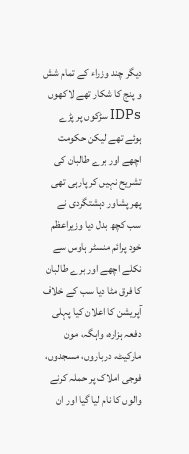دیگر چند وزراء کے تمام شش و پنج کا شکار تھے لاکھوں IDPs سڑکوں پر پڑے ہوئے تھے لیکن حکومت اچھے اور برے طالبان کی تشریح نہیں کر پارہی تھی پھر پشاور دہشتگردی نے سب کچھ بدل دیا وزیراعظم خود پرائم منسٹر ہاوس سے نکلے اچھے اور برے طالبان کا فرق مٹا دیا سب کے خلاف آپریشن کا اعلان کیا پہلی دفعہ ہزارہ، واہگہ، مون مارکیٹ، درباروں، مسجدوں، فوجی املاک پر حملہ کرنے والوں کا نام لیا گیا اور ان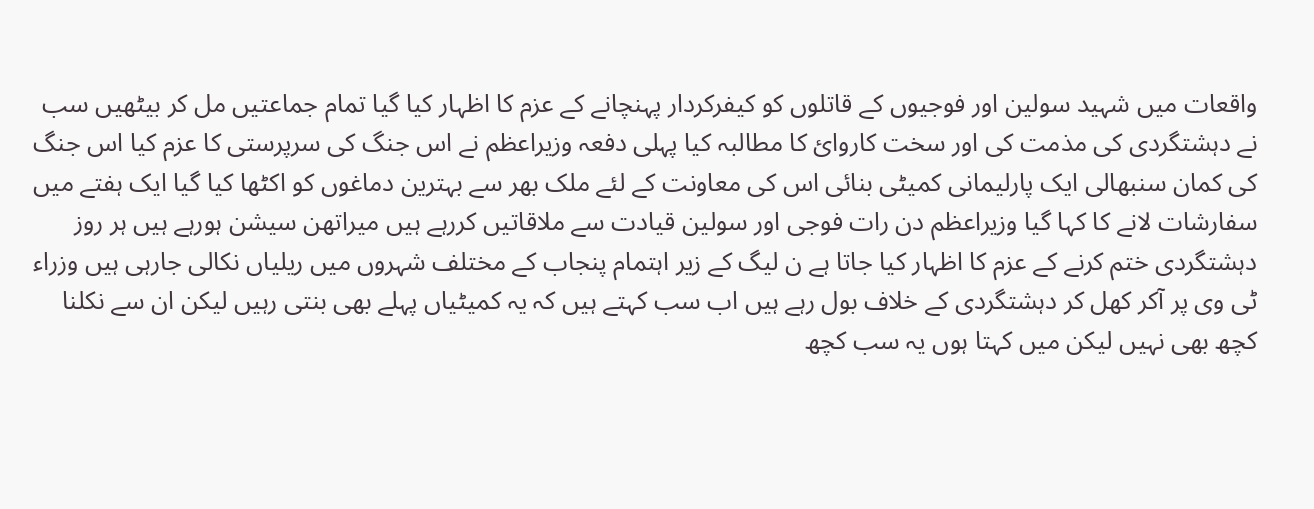واقعات میں شہید سولین اور فوجیوں کے قاتلوں کو کیفرکردار پہنچانے کے عزم کا اظہار کیا گیا تمام جماعتیں مل کر بیٹھیں سب نے دہشتگردی کی مذمت کی اور سخت کاروائ کا مطالبہ کیا پہلی دفعہ وزیراعظم نے اس جنگ کی سرپرستی کا عزم کیا اس جنگ کی کمان سنبھالی ایک پارلیمانی کمیٹی بنائی اس کی معاونت کے لئے ملک بھر سے بہترین دماغوں کو اکٹھا کیا گیا ایک ہفتے میں سفارشات لانے کا کہا گیا وزیراعظم دن رات فوجی اور سولین قیادت سے ملاقاتیں کررہے ہیں میراتھن سیشن ہورہے ہیں ہر روز دہشتگردی ختم کرنے کے عزم کا اظہار کیا جاتا ہے ن لیگ کے زیر اہتمام پنجاب کے مختلف شہروں میں ریلیاں نکالی جارہی ہیں وزراء ٹی وی پر آکر کھل کر دہشتگردی کے خلاف بول رہے ہیں اب سب کہتے ہیں کہ یہ کمیٹیاں پہلے بھی بنتی رہیں لیکن ان سے نکلنا کچھ بھی نہیں لیکن میں کہتا ہوں یہ سب کچھ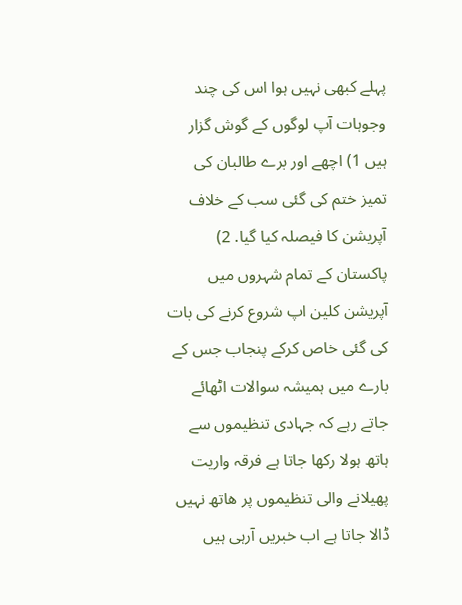پہلے کبھی نہیں ہوا اس کی چند وجوہات آپ لوگوں کے گوش گزار ہیں 1) اچھے اور برے طالبان کی تمیز ختم کی گئی سب کے خلاف آپریشن کا فیصلہ کیا گیا. 2) پاکستان کے تمام شہروں میں آپریشن کلین اپ شروع کرنے کی بات کی گئی خاص کرکے پنجاب جس کے بارے میں ہمیشہ سوالات اٹھائے جاتے رہے کہ جہادی تنظیموں سے ہاتھ ہولا رکھا جاتا ہے فرقہ واریت پھیلانے والی تنظیموں پر هاتھ نہیں ڈالا جاتا ہے اب خبریں آرہی ہیں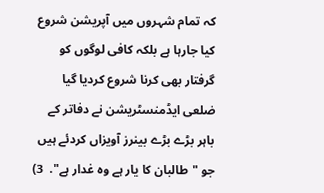کہ تمام شہروں میں آپریشن شروع کیا جارہا ہے بلکہ کافی لوگوں کو گرفتار بھی کرنا شروع کردیا گیا ضلعی ایڈمنسٹریشن نے دفاتر کے باہر بڑے بڑے بینرز آویزاں کردئے ہیں جو "طالبان کا یار ہے وہ غدار ہے".  3)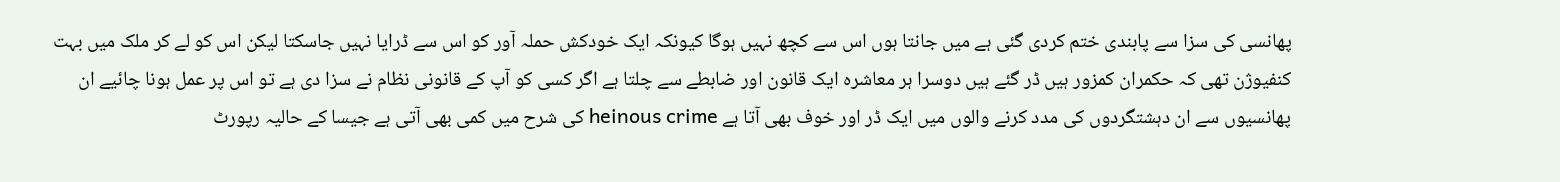پھانسی کی سزا سے پابندی ختم کردی گئی ہے میں جانتا ہوں اس سے کچھ نہیں ہوگا کیونکہ ایک خودکش حملہ آور کو اس سے ڈرایا نہیں جاسکتا لیکن اس کو لے کر ملک میں بہت کنفیوژن تھی کہ حکمران کمزور ہیں ڈر گئے ہیں دوسرا ہر معاشرہ ایک قانون اور ضابطے سے چلتا ہے اگر کسی کو آپ کے قانونی نظام نے سزا دی ہے تو اس پر عمل ہونا چائیے ان پھانسیوں سے ان دہشتگردوں کی مدد کرنے والوں میں ایک ڈر اور خوف بھی آتا ہے heinous crime کی شرح میں کمی بھی آتی ہے جیسا کے حالیہ رپورٹ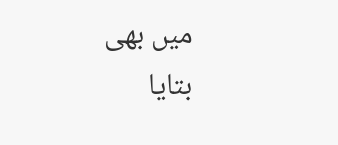میں بھی بتایا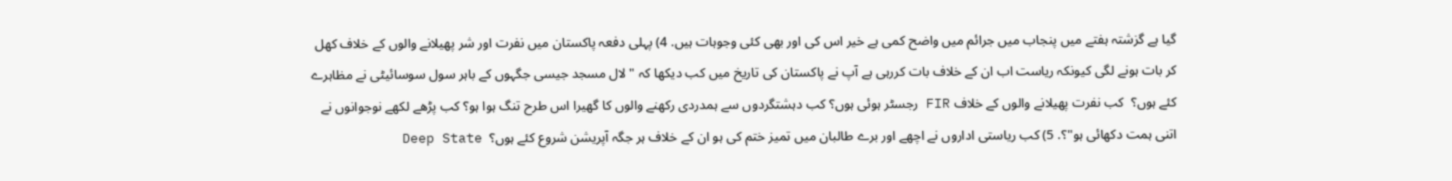گیا ہے گزشتہ ہفتے میں پنجاب میں جرائم میں واضح کمی ہے خیر اس کی اور بھی کئی وجوہات ہیں. 4) پہلی دفعہ پاکستان میں نفرت اور شر پھیلانے والوں کے خلاف کھل کر بات ہونے لگی کیونکہ ریاست اب ان کے خلاف بات کررہی ہے آپ نے پاکستان کی تاریخ میں کب دیکھا کہ "لال مسجد جیسی جگہوں کے باہر سول سوسائیٹی نے مظاہرے کئے ہوں؟  کب نفرت پھیلانے والوں کے خلاف FIR رجسٹر ہوئی ہوں؟ کب دہشتگردوں سے ہمدردی رکھنے والوں کا گھیرا اس طرح تنگ ہوا ہو؟ کب پڑھے لکھے نوجوانوں نے اتنی ہمت دکھائی ہو"؟. 5) کب ریاستی اداروں نے اچھے اور برے طالبان میں تمیز ختم کی ہو ان کے خلاف ہر جگہ آپریشن شروع کئے ہوں؟  Deep State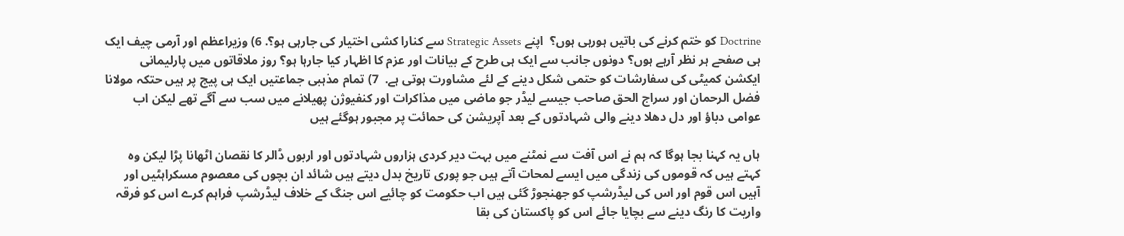Doctrine کو ختم کرنے کی باتیں ہورہی ہوں؟  اپنے Strategic Assets سے کنارا کشی اختیار کی جارہی ہو؟. 6) وزیراعظم اور آرمی چیف ایک ہی صفحے ہر نظر آرہے ہوں؟ دونوں جانب سے ایک ہی طرح کے بیانات اور عزم کا اظہار کیا جارہا ہو؟ روز ملاقاتوں میں پارلیمانی ایکشن کمیٹی کی سفارشات کو حتمی شکل دینے کے لئے مشاورت ہوتی ہے.  7) تمام مذہبی جماعتیں ایک ہی پیج پر ہیں حتکہ مولانا فضل الرحمان اور سراج الحق صاحب جیسے لیڈر جو ماضی میں مذاکرات اور کنفیوژن پھیلانے میں سب سے آگے تھے لیکن اب عوامی دباؤ اور دل دھلا دینے والی شہادتوں کے بعد آپریشن کی حمائت پر مجبور ہوگئے ہیں

ہاں یہ کہنا بجا ہوگا کہ ہم نے اس آفت سے نمٹنے میں بہت دیر کردی ہزاروں شہادتوں اور اربوں ڈالر کا نقصان اٹھانا پڑا لیکن وہ کہتے ہیں کہ قوموں کی زندگی میں ایسے لمحات آتے ہیں جو پوری تاریخ بدل دیتے ہیں شائد ان بچوں کی معصوم مسکراہٹیں اور آہیں اس قوم اور اس کی لیڈرشپ کو جھنجوڑ گئی ہیں اب حکومت کو چائیے اس جنگ کے خلاف لیڈرشپ فراہم کرے اس کو فرقہ واریت کا رنگ دینے سے بچایا جائے اس کو پاکستان کی بقا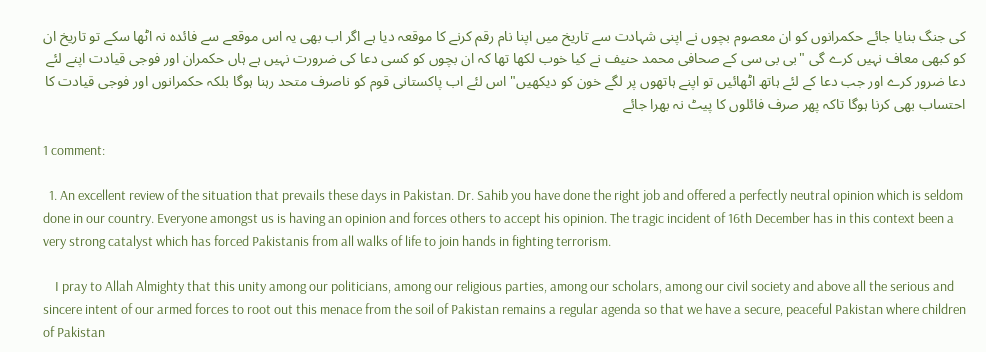کی جنگ بنایا جائے حکمرانوں کو ان معصوم بچوں نے اپنی شہادت سے تاریخ میں اپنا نام رقم کرنے کا موقعہ دیا ہے اگر اب بھی یہ اس موقعے سے فائدہ نہ اٹھا سکے تو تاریخ ان کو کبھی معاف نہیں کرے گی "بی بی سی کے صحافی محمد حنیف نے کیا خوب لکھا تھا کہ ان بچوں کو کسی دعا کی ضرورت نہیں ہے ہاں حکمران اور فوجی قیادت اپنے لئے دعا ضرور کرے اور جب دعا کے لئے ہاتھ اٹھائیں تو اپنے ہاتھوں پر لگے خون کو دیکھیں" اس لئے اب پاکستانی قوم کو ناصرف متحد رہنا ہوگا بلکہ حکمرانوں اور فوجی قیادت کا احتساب بھی کرنا ہوگا تاکہ پھر صرف فائلوں کا پیٹ نہ بھرا جائے

1 comment:

  1. An excellent review of the situation that prevails these days in Pakistan. Dr. Sahib you have done the right job and offered a perfectly neutral opinion which is seldom done in our country. Everyone amongst us is having an opinion and forces others to accept his opinion. The tragic incident of 16th December has in this context been a very strong catalyst which has forced Pakistanis from all walks of life to join hands in fighting terrorism.

    I pray to Allah Almighty that this unity among our politicians, among our religious parties, among our scholars, among our civil society and above all the serious and sincere intent of our armed forces to root out this menace from the soil of Pakistan remains a regular agenda so that we have a secure, peaceful Pakistan where children of Pakistan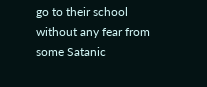go to their school without any fear from some Satanic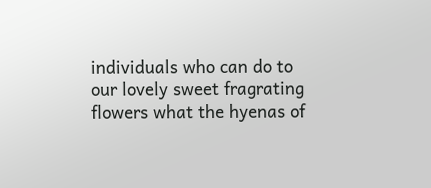individuals who can do to our lovely sweet fragrating flowers what the hyenas of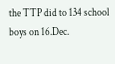the TTP did to 134 school boys on 16.Dec.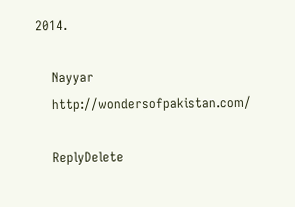2014.

    Nayyar
    http://wondersofpakistan.com/

    ReplyDelete